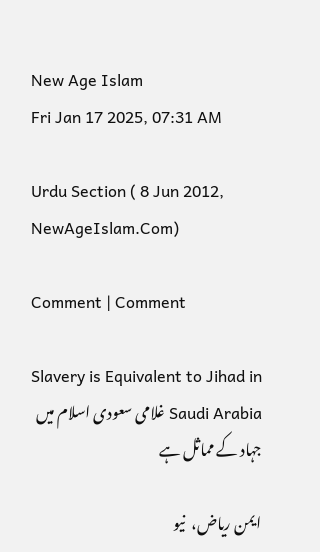New Age Islam
Fri Jan 17 2025, 07:31 AM

Urdu Section ( 8 Jun 2012, NewAgeIslam.Com)

Comment | Comment

Slavery is Equivalent to Jihad in Saudi Arabia غلامی سعودی اسلام میں جہاد کے مماثل ہے

ایمن ریاض،  نیو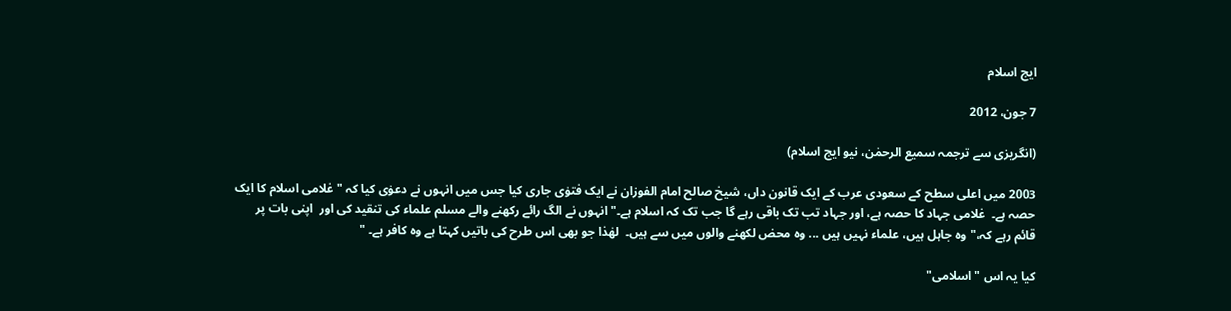ایج اسلام

7 جون، 2012

(انگریزی سے ترجمہ سمیع الرحمٰن، نیو ایج اسلام)

2003 میں اعلی سطح کے سعودی عرب کے ایک قانون داں، شیخ صالح امام الفوزان نے ایک فتوٰی جاری کیا جس میں انہوں نے دعوٰی کیا کہ "غلامی اسلام کا ایک حصہ ہے۔  غلامی جہاد کا حصہ ہے، اور جہاد تب تک باقی رہے گا جب تک کہ اسلام ہے۔" انہوں نے الگ رائے رکھنے والے مسلم علماء کی تنقید کی اور  اپنی بات پر قائم رہے کہ،" وہ جاہل ہیں، علماء نہیں ہیں ... وہ محض لکھنے والوں میں سے ہیں۔  لھٰذا جو بھی اس طرح کی باتیں کہتا ہے وہ کافر ہے۔ "

کیا یہ اس "اسلامی"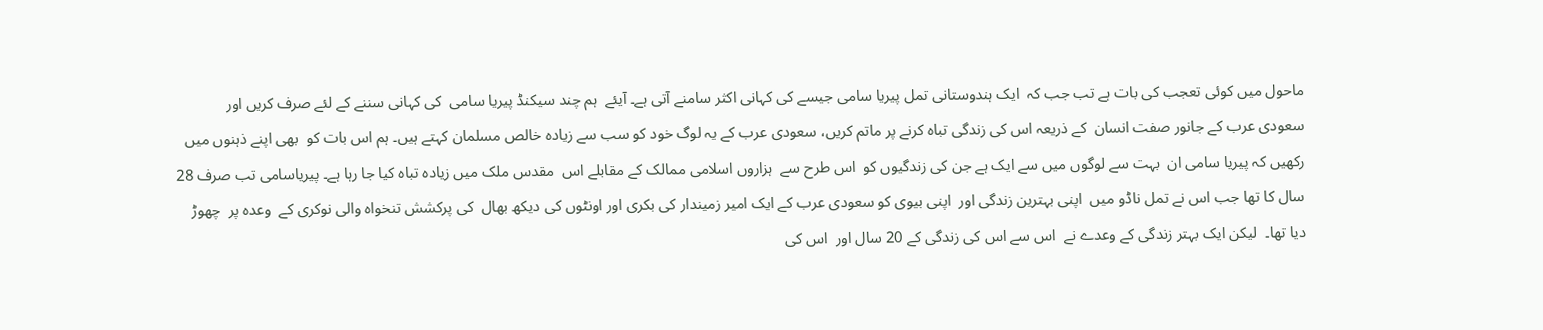ماحول میں کوئی تعجب کی بات ہے تب جب کہ  ایک ہندوستانی تمل پیریا سامی جیسے کی کہانی اکثر سامنے آتی ہے۔ آیئے  ہم چند سیکنڈ پیریا سامی  کی کہانی سننے کے لئے صرف کریں اور  سعودی عرب کے جانور صفت انسان  کے ذریعہ اس کی زندگی تباہ کرنے پر ماتم کریں، سعودی عرب کے یہ لوگ خود کو سب سے زیادہ خالص مسلمان کہتے ہیں۔ ہم اس بات کو  بھی اپنے ذہنوں میں رکھیں کہ پیریا سامی ان  بہت سے لوگوں میں سے ایک ہے جن کی زندگیوں کو  اس طرح سے  ہزاروں اسلامی ممالک کے مقابلے اس  مقدس ملک میں زیادہ تباہ کیا جا رہا ہے۔ پیریاسامی تب صرف 28 سال کا تھا جب اس نے تمل ناڈو میں  اپنی بہترین زندگی اور  اپنی بیوی کو سعودی عرب کے ایک امیر زمیندار کی بکری اور اونٹوں کی دیکھ بھال  کی پرکشش تنخواہ والی نوکری کے  وعدہ پر  چھوڑ دیا تھا۔  لیکن ایک بہتر زندگی کے وعدے نے  اس سے اس کی زندگی کے 20 سال اور  اس کی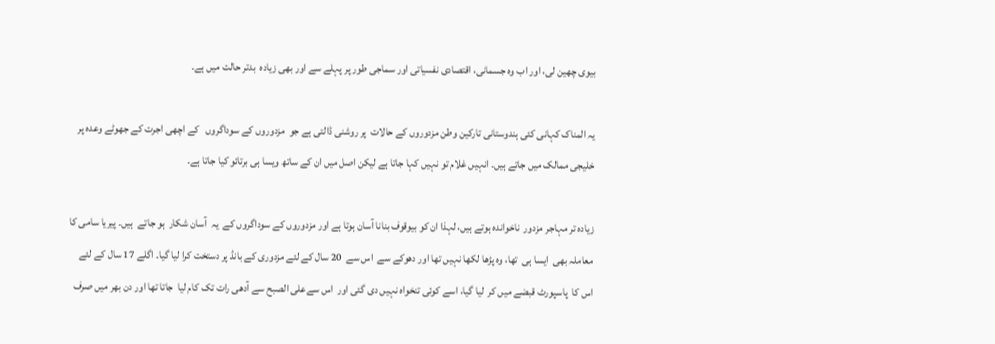بیوی چھین لی، اور اب وہ جسمانی، اقتصادی نفسیاتی اور سماجی طور پر پہلے سے اور بھی زیادہ  بدتر حالت میں ہے۔

یہ المناک کہانی کئی ہندوستانی تارکین وطن مزدوروں کے حالات  پر روشنی ڈالتی ہے جو  مزدوروں کے سوداگروں   کے اچھی اجرت کے جھوٹے وعدہ پر خلیجی ممالک میں جاتے ہیں۔ انہیں غلام تو نہیں کہا جاتا ہے لیکن اصل میں ان کے ساتھ ویسا ہی برتائو کیا جاتا ہے۔

زیادہ تر مہاجر مزدور  ناخواندہ ہوتے ہیں، لہذا ان کو بیوقوف بنانا آسان ہوتا ہے اور مزدوروں کے سوداگروں کے  یہ  آسان شکار  ہو جاتے  ہیں۔ پیریا سامی کا معاملہ بھی  ایسا ہی  تھا، وہ پڑھا لکھا نہیں تھا اور دھوکے سے  اس سے  20 سال کے لئے مزدوری کے بانڈ پر دستخت کرا لیا گیا۔ اگلے 17 سال کے لئے اس کا  پاسپورٹ قبضے میں کر  لیا گیا، اسے کوئی تنخواہ نہیں دی گئی اور  اس سےعلی الصبح سے آدھی رات تک کام لیا  جاتا تھا اور دن بھر میں صرف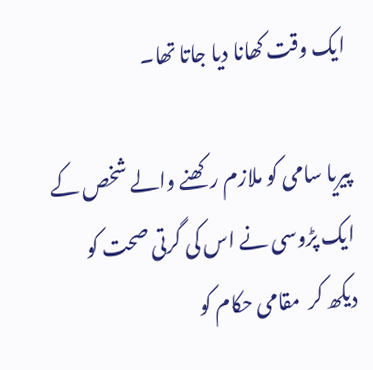ایک وقت کھانا دیا جاتا تھا۔

پیریا سامی کو ملازم رکھنے والے شخص کے ایک پڑوسی نے اس کی گرتی صحت کو دیکھ کر  مقامی حکام کو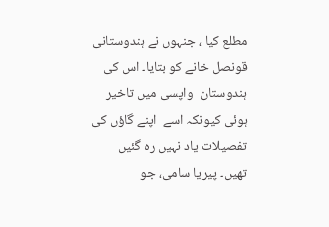مطلع کیا ، جنہوں نے ہندوستانی قونصل خانے کو بتایا۔ اس کی ہندوستان  واپسی میں تاخیر ہوئی کیونکہ اسے  اپنے گاؤں کی تفصیلات یاد نہیں رہ گئیں تھیں۔ پیریا سامی، جو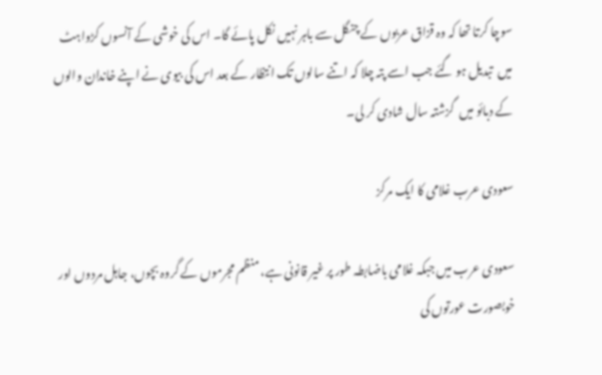سوچا کرتا تھا کہ وہ قزاق عربوں کے چنگل سے باہر نہیں نکل پائے گا۔ اس کی خوشی کے آنسوں کڑواہٹ میں  تبدیل ہو گئے جب اسے پتہ چلا کہ اتنے سالوں تک انتظار کے بعد اس کی بیوی نے اپنے خاندان والوں کے دبائو میں  گزشتہ سال شادی کر لی۔

سعودی عرب غلامی کا ایک مرکز

سعودی عرب میں جبکہ غلامی باضابطہ طور پر غیر قانونی ہے، منظم مجرموں کے گروہ بچوں، جاہل مردوں اور خوبصورت عورتوں کی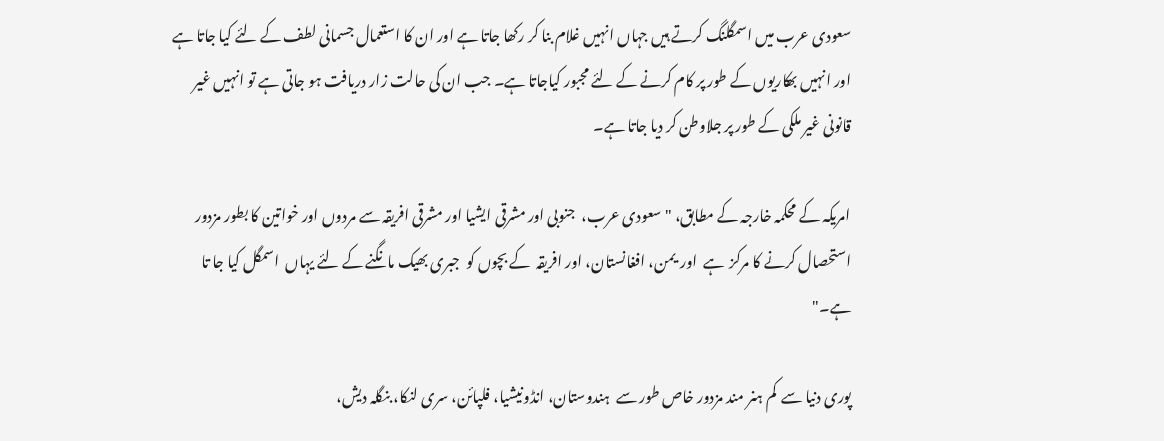سعودی عرب میں اسمگلنگ کرتے ہیں جہاں انہیں غلام بنا کر رکھا جاتا ہے اور ان کا استعمال جسمانی لطف کے لئے کیا جاتا ہے اور انہیں بھکاریوں کے طور پر کام کرنے کے لئے مجبور کیاجاتا ہے۔ جب ان کی حالت زار دریافت ہو جاتی ہے تو انہیں غیر قانونی غیر ملکی کے طور پر جلاوطن کر دیا جاتا ہے۔

امریکہ کے محکمہ خارجہ کے مطابق، "سعودی عرب،  جنوبی اور مشرقی ایشیا اور مشرقی افریقہ سے مردوں اور خواتین کا بطور مزدور استحصال کرنے کا مرکز  ہے  اور  یمن، افغانستان، اور افریقہ  کے بچوں کو  جبری بھیک مانگنے کے لئے یہاں  اسمگل کیا جا تا ہے۔"

پوری دنیا سے  کم ہنر مند مزدور خاص طور سے  ہندوستان، انڈونیشیا، فلپائن، سری لنکا، بنگلہ دیش،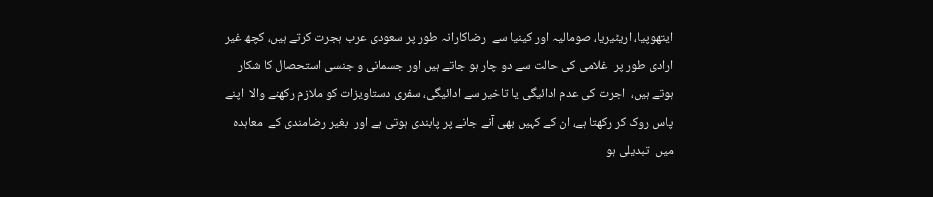ایتھوپیا، اریٹیریا، صومالیہ اور کینیا سے  رضاکارانہ طور پر سعودی عرب ہجرت کرتے ہیں، کچھ غیر ارادی طور پر  غلامی کی حالت سے دو چار ہو جاتے ہیں اور جسمانی و جنسی استحصال کا شکار ہوتے ہیں،  اجرت کی عدم ادائیگی یا تاخیر سے ادائیگی، سفری دستاویزات کو ملازم رکھنے والا  اپنے پاس روک کر رکھتا ہے، ان کے کہیں بھی آنے جانے پر پابندی ہوتی ہے اور  بغیر رضامندی کے  معاہدہ میں  تبدیلی ہو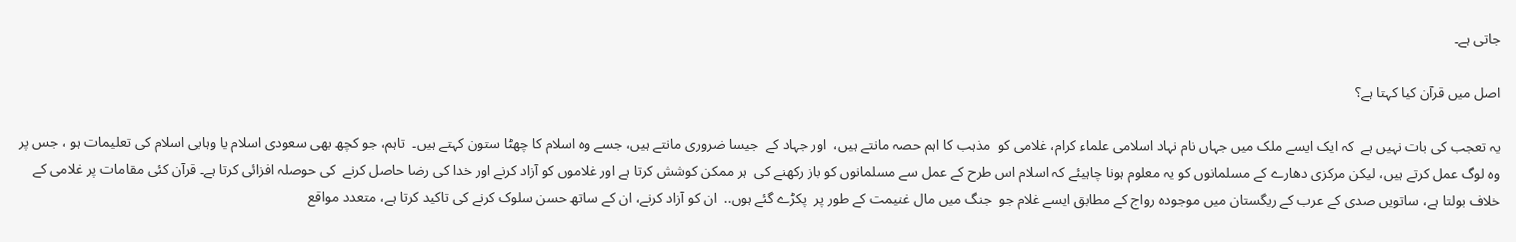جاتی ہے۔

اصل میں قرآن کیا کہتا ہے؟

یہ تعجب کی بات نہیں ہے  کہ ایک ایسے ملک میں جہاں نام نہاد اسلامی علماء کرام، غلامی کو  مذہب کا اہم حصہ مانتے ہیں،  اور جہاد کے  جیسا ضروری مانتے ہیں، جسے وہ اسلام کا چھٹا ستون کہتے ہیں۔  تاہم، جو کچھ بھی سعودی اسلام یا وہابی اسلام کی تعلیمات ہو ، جس پر وہ لوگ عمل کرتے ہیں، لیکن مرکزی دھارے کے مسلمانوں کو یہ معلوم ہونا چاہیئے کہ اسلام اس طرح کے عمل سے مسلمانوں کو باز رکھنے کی  ہر ممکن کوشش کرتا ہے اور غلاموں کو آزاد کرنے اور خدا کی رضا حاصل کرنے  کی حوصلہ افزائی کرتا ہے۔ قرآن کئی مقامات پر غلامی کے خلاف بولتا ہے، ساتویں صدی کے عرب کے ریگستان میں موجودہ رواج کے مطابق ایسے غلام جو  جنگ میں مال غنیمت کے طور پر  پکڑے گئے ہوں..  ان کو آزاد کرنے، ان کے ساتھ حسن سلوک کرنے کی تاکید کرتا ہے، متعدد مواقع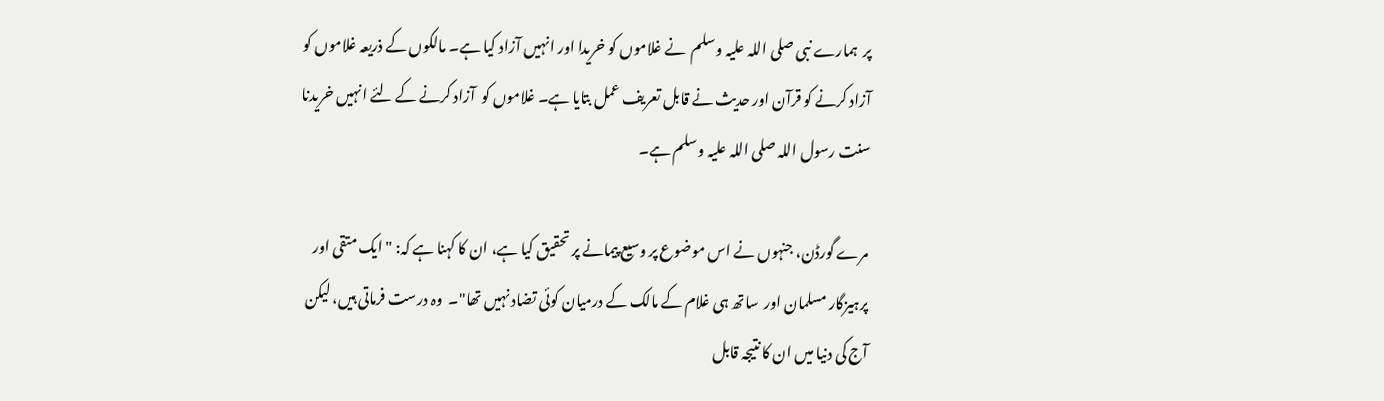پر  ہمارے نبی صلی اللہ علیہ وسلم  نے غلاموں کو خریدا اور انہیں آزاد کیا ہے۔ مالکوں کے ذریعہ غلاموں کو آزاد کرنے کو قرآن اور حدیث نے قابل تعریف عمل بتایا ہے۔ غلاموں کو  آزاد کرنے کے لئے انہیں خریدنا سنت رسول اللہ صلی اللہ علیہ وسلم ہے۔

مرے گورڈن، جنہوں نے اس موضوع پر وسیع پیمانے پر تحقیق کیا ہے، ان کا کہنا ہے کہ: " ایک متقی اور پرہیزگار مسلمان اور  ساتھ ہی غلام کے مالک کے درمیان کوئی تضاد نہیں تھا"۔  وہ درست فرماتی ہیں، لیکن آج کی دنیا میں ان کا نتیجہ قابل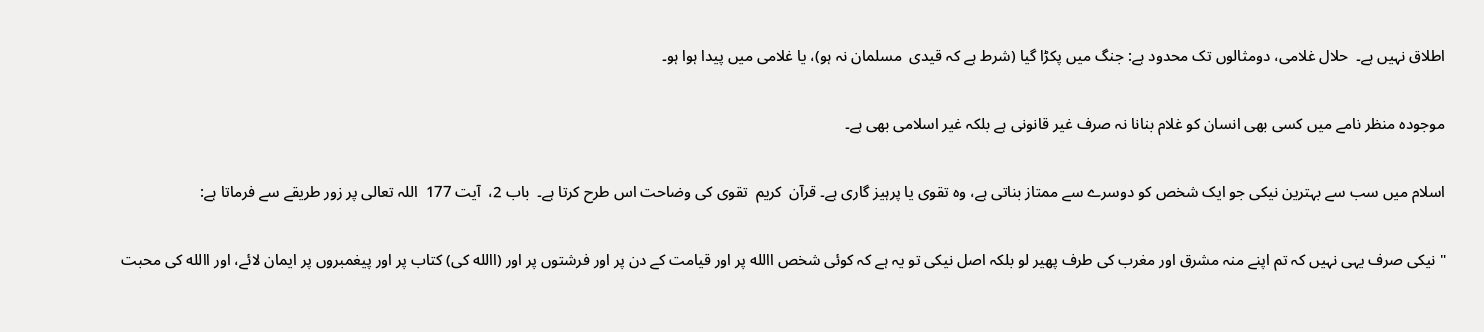اطلاق نہیں ہے۔  حلال غلامی، دومثالوں تک محدود ہے: جنگ میں پکڑا گیا (شرط ہے کہ قیدی  مسلمان نہ ہو)، یا غلامی میں پیدا ہوا ہو۔

موجودہ منظر نامے میں کسی بھی انسان کو غلام بنانا نہ صرف غیر قانونی ہے بلکہ غیر اسلامی بھی ہے۔

اسلام میں سب سے بہترین نیکی جو ایک شخص کو دوسرے سے ممتاز بناتی ہے، وہ تقوی یا پرہیز گاری ہے۔ قرآن  کریم  تقوی کی وضاحت اس طرح کرتا ہے۔  باب 2،  آیت 177  اللہ تعالی پر زور طریقے سے فرماتا ہے:

" نیکی صرف یہی نہیں کہ تم اپنے منہ مشرق اور مغرب کی طرف پھیر لو بلکہ اصل نیکی تو یہ ہے کہ کوئی شخص االله پر اور قیامت کے دن پر اور فرشتوں پر اور (االله کی) کتاب پر اور پیغمبروں پر ایمان لائے، اور االله کی محبت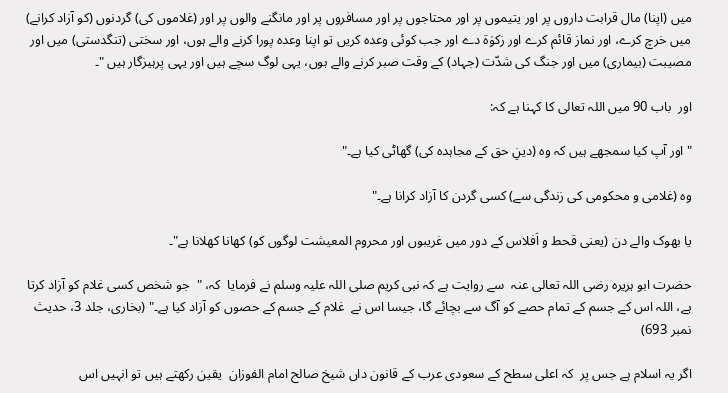میں (اپنا) مال قرابت داروں پر اور یتیموں پر اور محتاجوں پر اور مسافروں پر اور مانگنے والوں پر اور (غلاموں کی) گردنوں (کو آزاد کرانے) میں خرچ کرے، اور نماز قائم کرے اور زکوٰۃ دے اور جب کوئی وعدہ کریں تو اپنا وعدہ پورا کرنے والے ہوں، اور سختی (تنگدستی) میں اور مصیبت (بیماری) میں اور جنگ کی شدّت (جہاد) کے وقت صبر کرنے والے ہوں، یہی لوگ سچے ہیں اور یہی پرہیزگار ہیں "۔

اور  باب 90 میں اللہ تعالی کا کہنا ہے کہ:

"اور آپ کیا سمجھے ہیں کہ وہ (دینِ حق کے مجاہدہ کی) گھاٹی کیا ہے۔"

وہ (غلامی و محکومی کی زندگی سے) کسی گردن کا آزاد کرانا ہے۔"

یا بھوک والے دن (یعنی قحط و اَفلاس کے دور میں غریبوں اور محروم المعیشت لوگوں کو) کھانا کھلانا ہے"۔

حضرت ابو ہریرہ رضی اللہ تعالی عنہ  سے روایت ہے کہ نبی کریم صلی اللہ علیہ وسلم نے فرمایا  کہ، "  جو شخص کسی غلام کو آزاد کرتا ہے، اللہ اس کے جسم کے تمام حصے کو آگ سے بچائے گا، جیسا اس نے  غلام کے جسم کے حصوں کو آزاد کیا ہے۔" (بخاری، جلد 3، حدیث نمبر 693)

اگر یہ اسلام ہے جس پر  کہ اعلی سطح کے سعودی عرب کے قانون داں شیخ صالح امام الفوزان  یقین رکھتے ہیں تو انہیں اس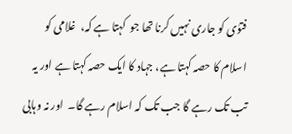فتوٰی کو جاری نہیں کرنا تھا جو  کہتا ہے کہ،  غلامی کو اسلام کا حصہ کہتا ہے، جہاد کا ایک حصہ کہتا ہے اور یہ تب تک رہے گا جب تک کہ اسلام رہے گا۔  اور نہ وہابی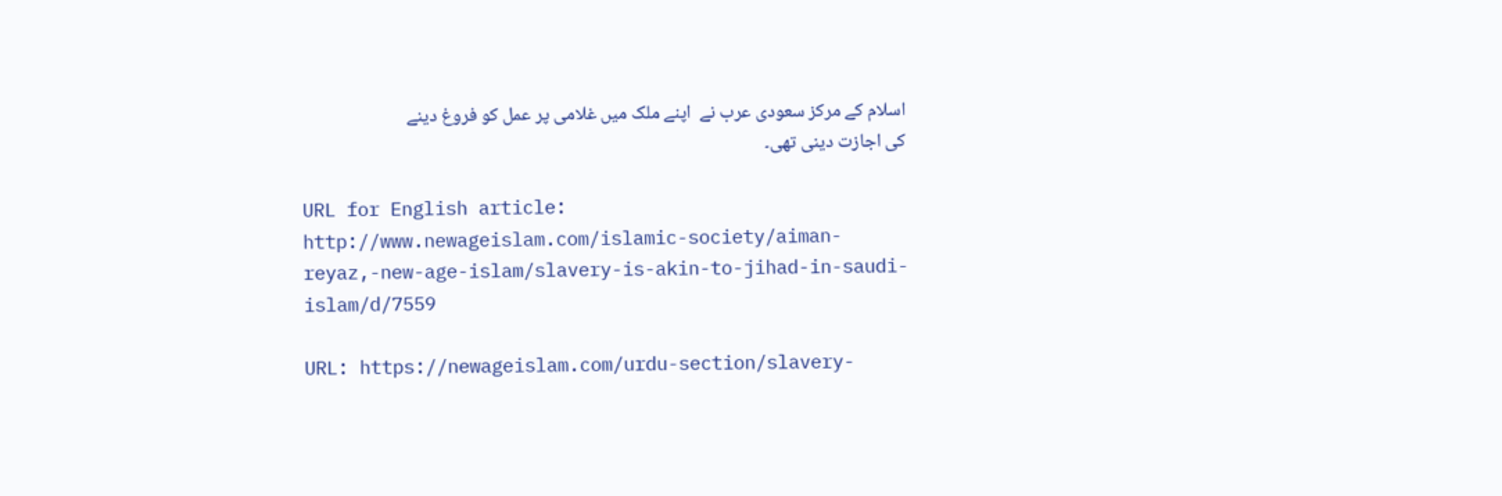اسلام کے مرکز سعودی عرب نے  اپنے ملک میں غلامی پر عمل کو فروغ دینے کی اجازت دینی تھی۔

URL for English article: http://www.newageislam.com/islamic-society/aiman-reyaz,-new-age-islam/slavery-is-akin-to-jihad-in-saudi-islam/d/7559

URL: https://newageislam.com/urdu-section/slavery-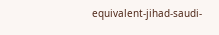equivalent-jihad-saudi-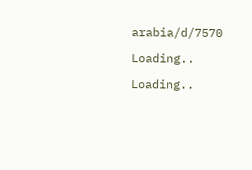arabia/d/7570

Loading..

Loading..